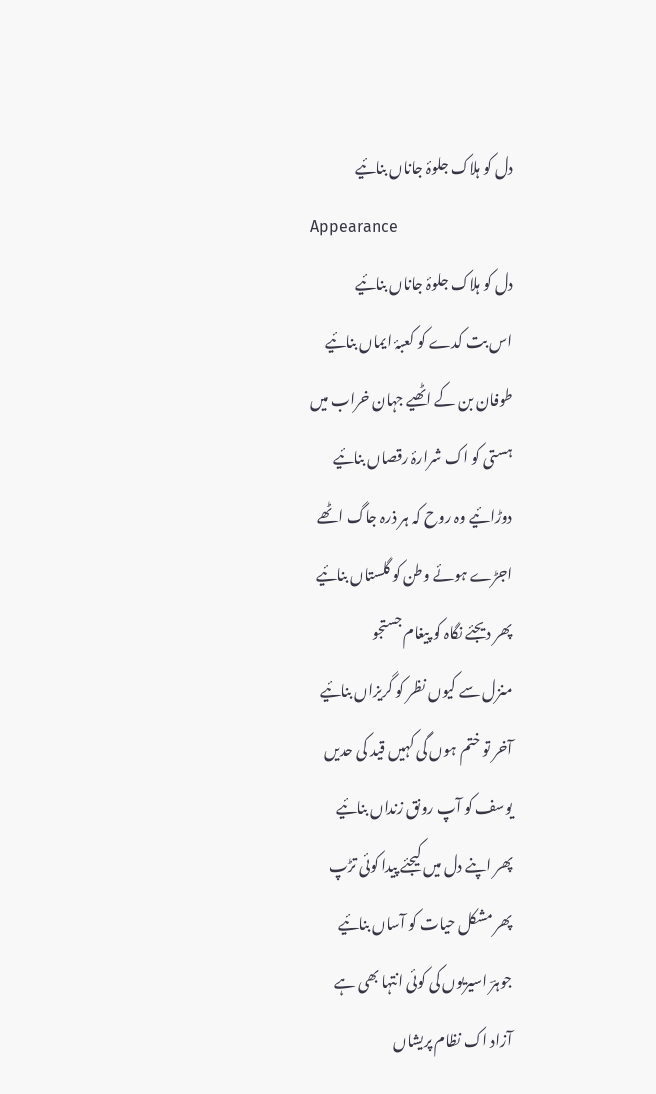دل کو ہلاک جلوۂ جاناں بنائیے
Appearance
دل کو ہلاک جلوۂ جاناں بنائیے
اس بت کدے کو کعبۂ ایماں بنائیے
طوفان بن کے اٹھیے جہان خراب میں
ہستی کو اک شرارۂ رقصاں بنائیے
دوڑائیے وہ روح کہ ہر ذرہ جاگ اٹھے
اجڑے ہوئے وطن کو گلستاں بنائیے
پھر دیجئے نگاہ کو پیغام جستجو
منزل سے کیوں نظر کو گریزاں بنائیے
آخر تو ختم ہوں گی کہیں قید کی حدیں
یوسف کو آپ رونق زنداں بنائیے
پھر اپنے دل میں کیجئے پیدا کوئی تڑپ
پھر مشکل حیات کو آساں بنائیے
جوہرؔ اسیریوں کی کوئی انتہا بھی ہے
آزاد اک نظام پریشاں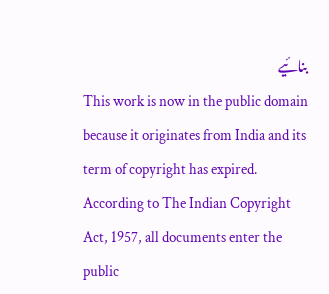بنائیے
This work is now in the public domain because it originates from India and its term of copyright has expired. According to The Indian Copyright Act, 1957, all documents enter the public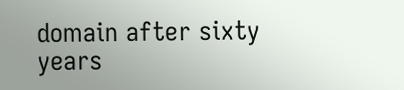domain after sixty years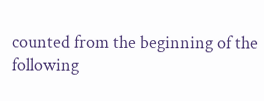counted from the beginning of the following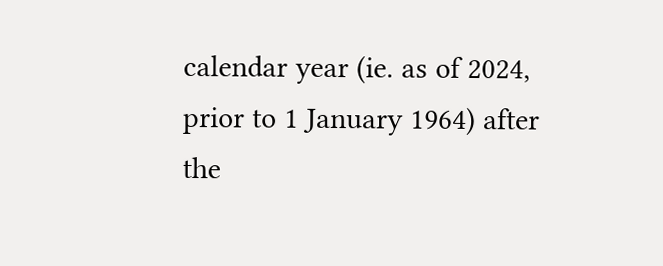calendar year (ie. as of 2024, prior to 1 January 1964) after the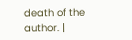death of the author. |